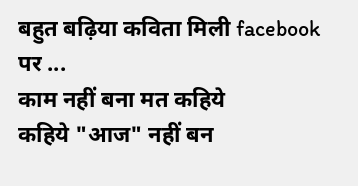बहुत बढ़िया कविता मिली facebook पर ...
काम नहीं बना मत कहिये
कहिये "आज" नहीं बन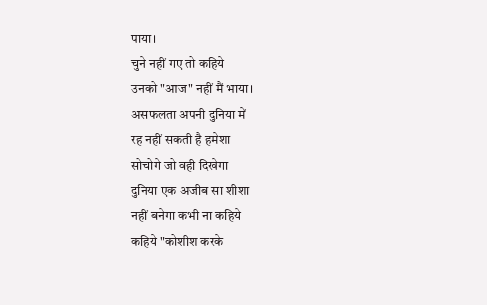पाया।
चुने नहीं गए तो कहिये
उनको "आज" नहीं मैं भाया।
असफलता अपनी दुनिया में
रह नहीं सकती है हमेशा
सोचोगे जो वही दिखेगा
दुनिया एक अजीब सा शीशा
नहीं बनेगा कभी ना कहिये
कहिये "कोशीश करके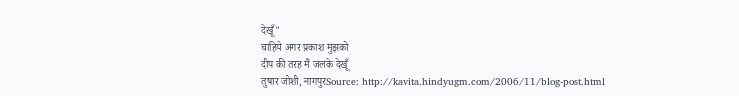देखूँ"
चाहिये अगर प्रकाश मुझको
दीप की तरह मैं जलके देखूँ
तुषार जोशी, नागपुरSource: http://kavita.hindyugm.com/2006/11/blog-post.html